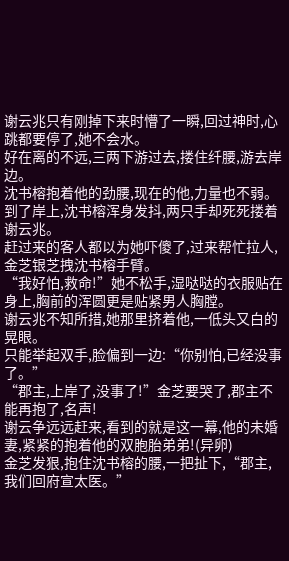谢云兆只有刚掉下来时懵了一瞬,回过神时,心跳都要停了,她不会水。
好在离的不远,三两下游过去,搂住纤腰,游去岸边。
沈书榕抱着他的劲腰,现在的他,力量也不弱。
到了岸上,沈书榕浑身发抖,两只手却死死搂着谢云兆。
赶过来的客人都以为她吓傻了,过来帮忙拉人,金芝银芝拽沈书榕手臂。
“我好怕,救命!”她不松手,湿哒哒的衣服贴在身上,胸前的浑圆更是贴紧男人胸膛。
谢云兆不知所措,她那里挤着他,一低头又白的晃眼。
只能举起双手,脸偏到一边:“你别怕,已经没事了。”
“郡主,上岸了,没事了!”金芝要哭了,郡主不能再抱了,名声!
谢云争远远赶来,看到的就是这一幕,他的未婚妻,紧紧的抱着他的双胞胎弟弟!(异卵)
金芝发狠,抱住沈书榕的腰,一把扯下,“郡主,我们回府宣太医。”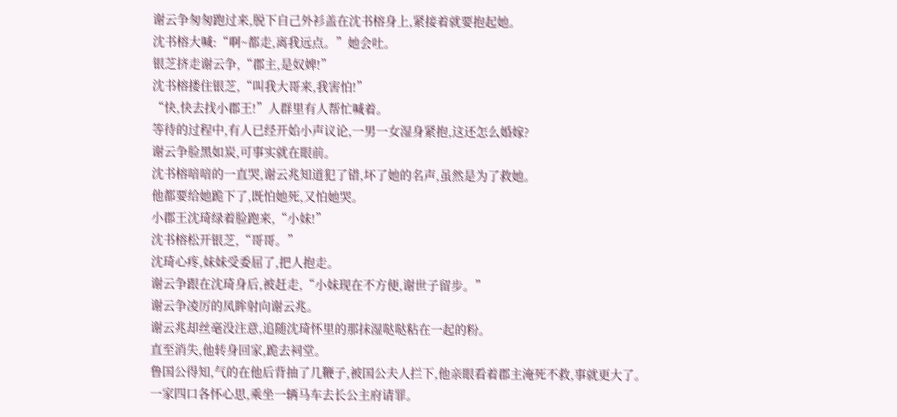谢云争匆匆跑过来,脱下自己外衫盖在沈书榕身上,紧接着就要抱起她。
沈书榕大喊:“啊~都走,离我远点。”她会吐。
银芝挤走谢云争,“郡主,是奴婢!”
沈书榕搂住银芝,“叫我大哥来,我害怕!”
“快,快去找小郡王!”人群里有人帮忙喊着。
等待的过程中,有人已经开始小声议论,一男一女湿身紧抱,这还怎么婚嫁?
谢云争脸黑如炭,可事实就在眼前。
沈书榕喑喑的一直哭,谢云兆知道犯了错,坏了她的名声,虽然是为了救她。
他都要给她跪下了,既怕她死,又怕她哭。
小郡王沈琦绿着脸跑来,“小妹!”
沈书榕松开银芝,“哥哥。”
沈琦心疼,妹妹受委屈了,把人抱走。
谢云争跟在沈琦身后,被赶走,“小妹现在不方便,谢世子留步。”
谢云争凌厉的凤眸射向谢云兆。
谢云兆却丝毫没注意,追随沈琦怀里的那抹湿哒哒粘在一起的粉。
直至消失,他转身回家,跪去祠堂。
鲁国公得知,气的在他后背抽了几鞭子,被国公夫人拦下,他亲眼看着郡主淹死不救,事就更大了。
一家四口各怀心思,乘坐一辆马车去长公主府请罪。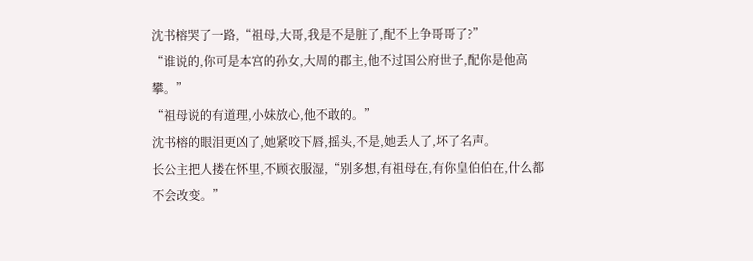沈书榕哭了一路,“祖母,大哥,我是不是脏了,配不上争哥哥了?”
“谁说的,你可是本宫的孙女,大周的郡主,他不过国公府世子,配你是他高攀。”
“祖母说的有道理,小妹放心,他不敢的。”
沈书榕的眼泪更凶了,她紧咬下唇,摇头,不是,她丢人了,坏了名声。
长公主把人搂在怀里,不顾衣服湿,“别多想,有祖母在,有你皇伯伯在,什么都不会改变。”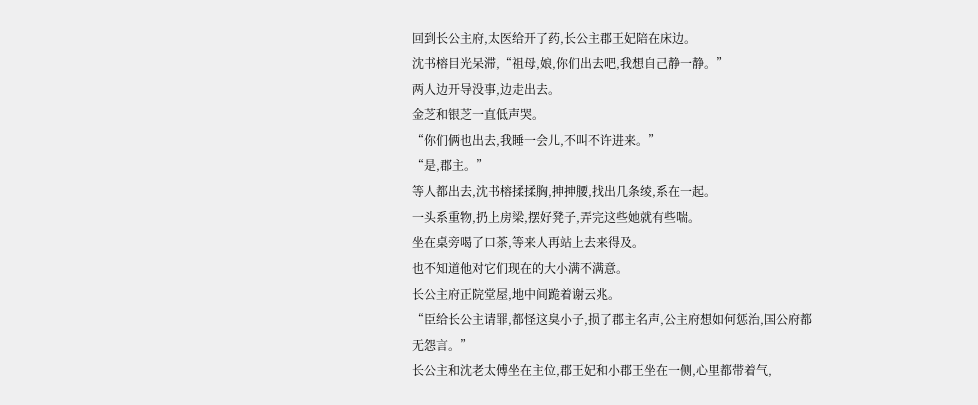回到长公主府,太医给开了药,长公主郡王妃陪在床边。
沈书榕目光呆滞,“祖母,娘,你们出去吧,我想自己静一静。”
两人边开导没事,边走出去。
金芝和银芝一直低声哭。
“你们俩也出去,我睡一会儿,不叫不许进来。”
“是,郡主。”
等人都出去,沈书榕揉揉胸,抻抻腰,找出几条绫,系在一起。
一头系重物,扔上房梁,摆好凳子,弄完这些她就有些喘。
坐在桌旁喝了口茶,等来人再站上去来得及。
也不知道他对它们现在的大小满不满意。
长公主府正院堂屋,地中间跪着谢云兆。
“臣给长公主请罪,都怪这臭小子,损了郡主名声,公主府想如何惩治,国公府都无怨言。”
长公主和沈老太傅坐在主位,郡王妃和小郡王坐在一侧,心里都带着气,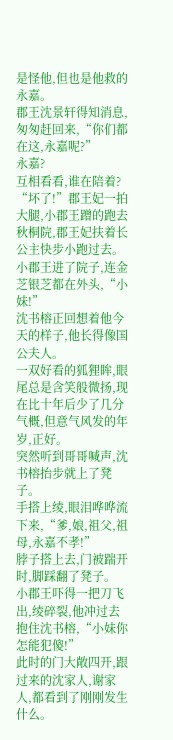是怪他,但也是他救的永嘉。
郡王沈景轩得知消息,匆匆赶回来,“你们都在这,永嘉呢?”
永嘉?
互相看看,谁在陪着?
“坏了!”郡王妃一拍大腿,小郡王蹭的跑去秋桐院,郡王妃扶着长公主快步小跑过去。
小郡王进了院子,连金芝银芝都在外头,“小妹!”
沈书榕正回想着他今天的样子,他长得像国公夫人。
一双好看的狐狸眸,眼尾总是含笑般微扬,现在比十年后少了几分气概,但意气风发的年岁,正好。
突然听到哥哥喊声,沈书榕抬步就上了凳子。
手搭上绫,眼泪哗哗流下来,“爹,娘,祖父,祖母,永嘉不孝!”
脖子搭上去,门被踹开时,脚踩翻了凳子。
小郡王吓得一把刀飞出,绫碎裂,他冲过去抱住沈书榕,“小妹你怎能犯傻!”
此时的门大敞四开,跟过来的沈家人,谢家人,都看到了刚刚发生什么。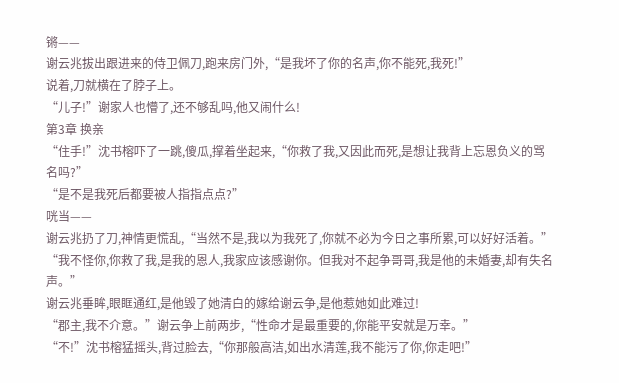锵——
谢云兆拔出跟进来的侍卫佩刀,跑来房门外,“是我坏了你的名声,你不能死,我死!”
说着,刀就横在了脖子上。
“儿子!”谢家人也懵了,还不够乱吗,他又闹什么!
第3章 换亲
“住手!”沈书榕吓了一跳,傻瓜,撑着坐起来,“你救了我,又因此而死,是想让我背上忘恩负义的骂名吗?”
“是不是我死后都要被人指指点点?”
咣当——
谢云兆扔了刀,神情更慌乱,“当然不是,我以为我死了,你就不必为今日之事所累,可以好好活着。”
“我不怪你,你救了我,是我的恩人,我家应该感谢你。但我对不起争哥哥,我是他的未婚妻,却有失名声。”
谢云兆垂眸,眼眶通红,是他毁了她清白的嫁给谢云争,是他惹她如此难过!
“郡主,我不介意。”谢云争上前两步,“性命才是最重要的,你能平安就是万幸。”
“不!”沈书榕猛摇头,背过脸去,“你那般高洁,如出水清莲,我不能污了你,你走吧!”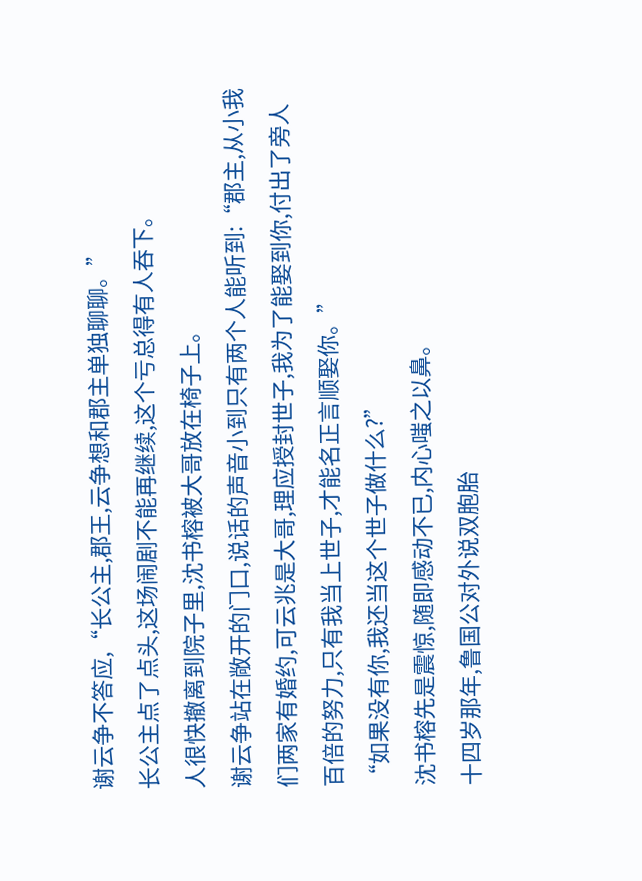谢云争不答应,“长公主,郡王,云争想和郡主单独聊聊。”
长公主点了点头,这场闹剧不能再继续,这个亏总得有人吞下。
人很快撤离到院子里,沈书榕被大哥放在椅子上。
谢云争站在敞开的门口,说话的声音小到只有两个人能听到:“郡主,从小我们两家有婚约,可云兆是大哥,理应授封世子,我为了能娶到你,付出了旁人百倍的努力,只有我当上世子,才能名正言顺娶你。”
“如果没有你,我还当这个世子做什么?”
沈书榕先是震惊,随即感动不已,内心嗤之以鼻。
十四岁那年,鲁国公对外说双胞胎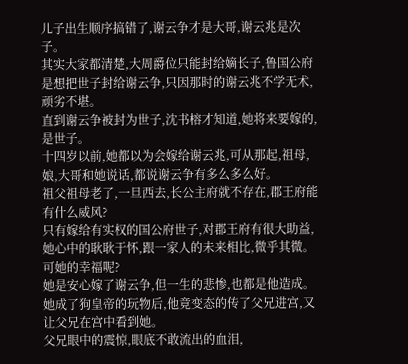儿子出生顺序搞错了,谢云争才是大哥,谢云兆是次子。
其实大家都清楚,大周爵位只能封给嫡长子,鲁国公府是想把世子封给谢云争,只因那时的谢云兆不学无术,顽劣不堪。
直到谢云争被封为世子,沈书榕才知道,她将来要嫁的,是世子。
十四岁以前,她都以为会嫁给谢云兆,可从那起,祖母,娘,大哥和她说话,都说谢云争有多么多么好。
祖父祖母老了,一旦西去,长公主府就不存在,郡王府能有什么威风?
只有嫁给有实权的国公府世子,对郡王府有很大助益,她心中的耿耿于怀,跟一家人的未来相比,微乎其微。
可她的幸福呢?
她是安心嫁了谢云争,但一生的悲惨,也都是他造成。
她成了狗皇帝的玩物后,他竟变态的传了父兄进宫,又让父兄在宫中看到她。
父兄眼中的震惊,眼底不敢流出的血泪,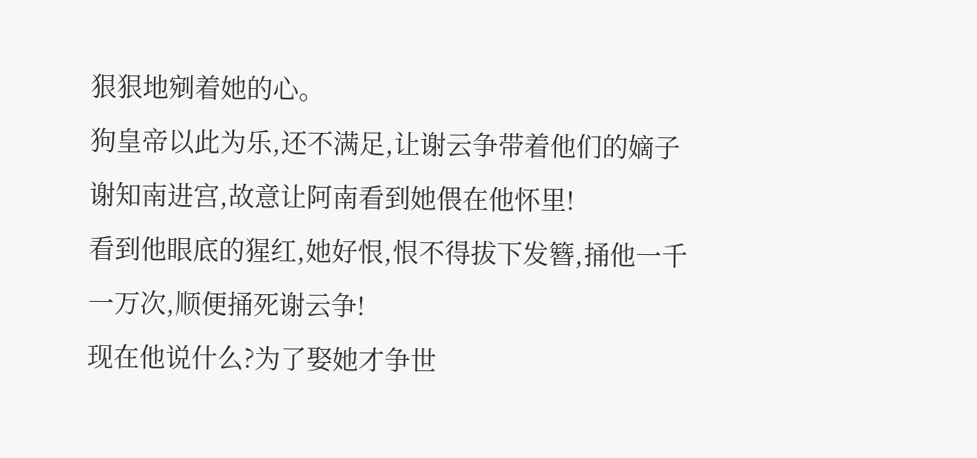狠狠地剜着她的心。
狗皇帝以此为乐,还不满足,让谢云争带着他们的嫡子谢知南进宫,故意让阿南看到她偎在他怀里!
看到他眼底的猩红,她好恨,恨不得拔下发簪,捅他一千一万次,顺便捅死谢云争!
现在他说什么?为了娶她才争世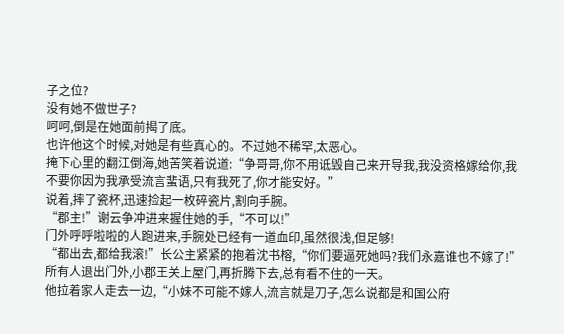子之位?
没有她不做世子?
呵呵,倒是在她面前揭了底。
也许他这个时候,对她是有些真心的。不过她不稀罕,太恶心。
掩下心里的翻江倒海,她苦笑着说道:“争哥哥,你不用诋毁自己来开导我,我没资格嫁给你,我不要你因为我承受流言蜚语,只有我死了,你才能安好。”
说着,摔了瓷杯,迅速捡起一枚碎瓷片,割向手腕。
“郡主!”谢云争冲进来握住她的手,“不可以!”
门外呼呼啦啦的人跑进来,手腕处已经有一道血印,虽然很浅,但足够!
“都出去,都给我滚!”长公主紧紧的抱着沈书榕,“你们要逼死她吗?我们永嘉谁也不嫁了!”
所有人退出门外,小郡王关上屋门,再折腾下去,总有看不住的一天。
他拉着家人走去一边,“小妹不可能不嫁人,流言就是刀子,怎么说都是和国公府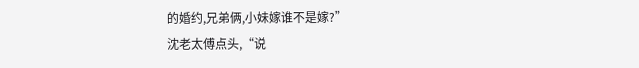的婚约,兄弟俩,小妹嫁谁不是嫁?”
沈老太傅点头,“说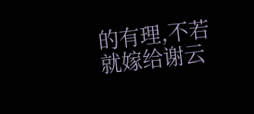的有理,不若就嫁给谢云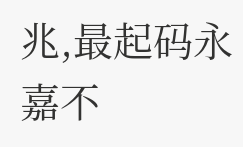兆,最起码永嘉不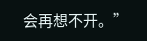会再想不开。”